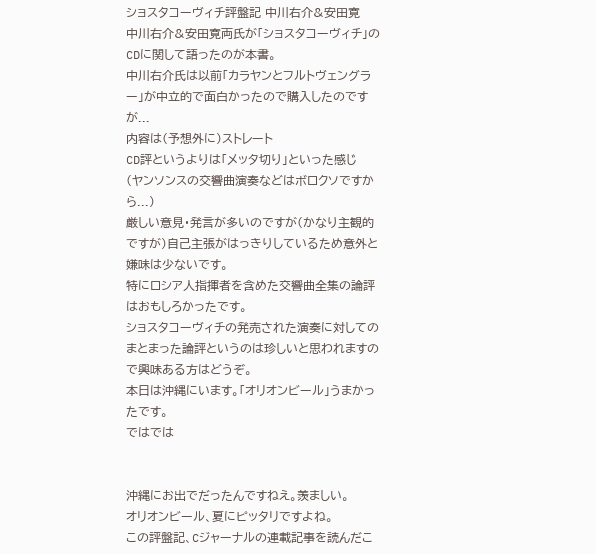ショスタコーヴィチ評盤記 中川右介&安田寛
中川右介&安田寛両氏が「ショスタコーヴィチ」のCDに関して語ったのが本書。
中川右介氏は以前「カラヤンとフルトヴェングラー」が中立的で面白かったので購入したのですが...
内容は(予想外に)ストレート
CD評というよりは「メッタ切り」といった感じ
(ヤンソンスの交響曲演奏などはボロクソですから...)
厳しい意見・発言が多いのですが(かなり主観的ですが)自己主張がはっきりしているため意外と嫌味は少ないです。
特にロシア人指揮者を含めた交響曲全集の論評はおもしろかったです。
ショスタコーヴィチの発売された演奏に対してのまとまった論評というのは珍しいと思われますので興味ある方はどうぞ。
本日は沖縄にいます。「オリオンビール」うまかったです。
ではでは


沖縄にお出でだったんですねえ。羨ましい。
オリオンビール、夏にピッタリですよね。
この評盤記、Cジャーナルの連載記事を読んだこ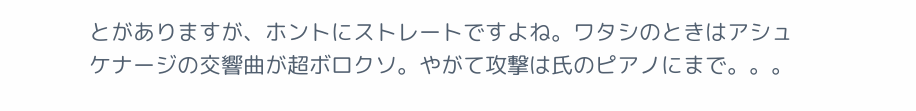とがありますが、ホントにストレートですよね。ワタシのときはアシュケナージの交響曲が超ボロクソ。やがて攻撃は氏のピアノにまで。。。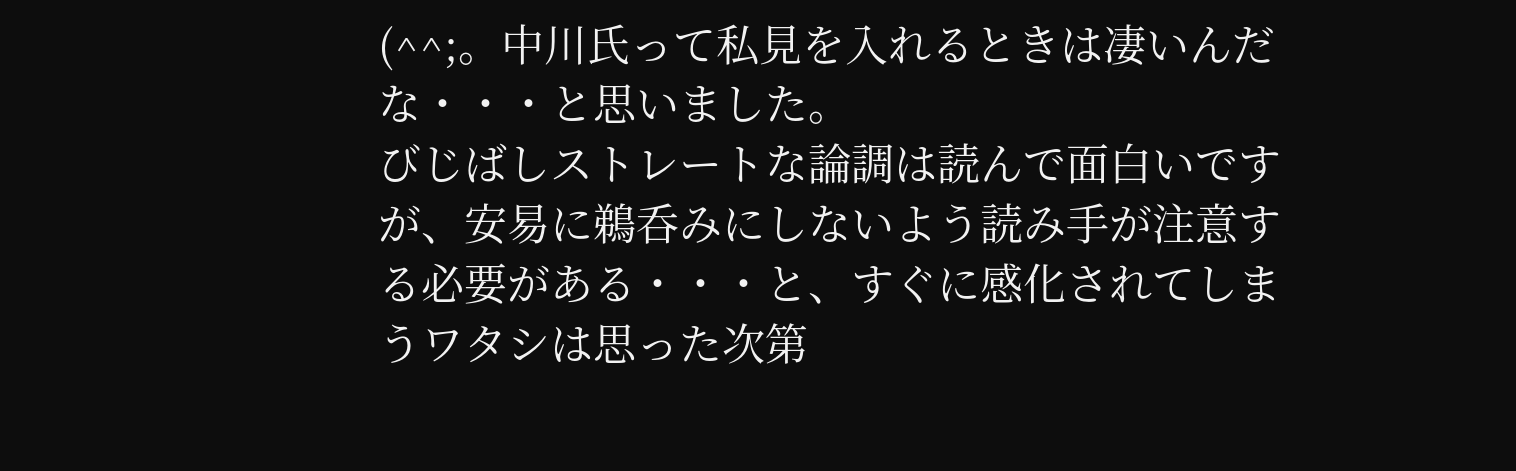(^^;。中川氏って私見を入れるときは凄いんだな・・・と思いました。
びじばしストレートな論調は読んで面白いですが、安易に鵜呑みにしないよう読み手が注意する必要がある・・・と、すぐに感化されてしまうワタシは思った次第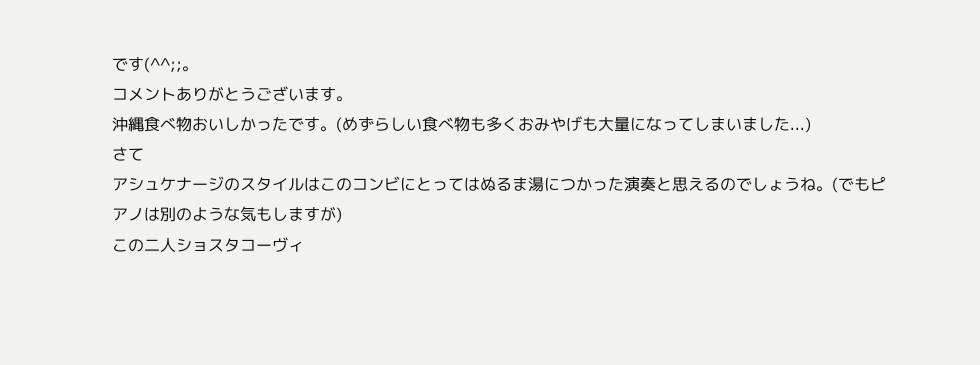です(^^;;。
コメントありがとうございます。
沖縄食べ物おいしかったです。(めずらしい食べ物も多くおみやげも大量になってしまいました...)
さて
アシュケナージのスタイルはこのコンビにとってはぬるま湯につかった演奏と思えるのでしょうね。(でもピアノは別のような気もしますが)
この二人ショスタコーヴィ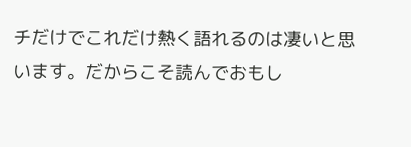チだけでこれだけ熱く語れるのは凄いと思います。だからこそ読んでおもし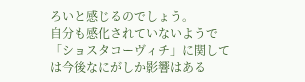ろいと感じるのでしょう。
自分も感化されていないようで「ショスタコーヴィチ」に関しては今後なにがしか影響はある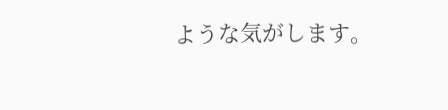ような気がします。